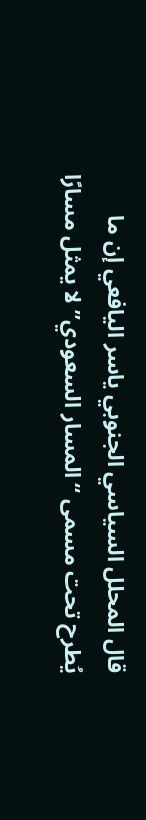قال المحلل السياسي الجنوبي ياسر اليافعي إن ما يُطرح تحت مسمى “المسار السعودي” لا يمثل مسارًا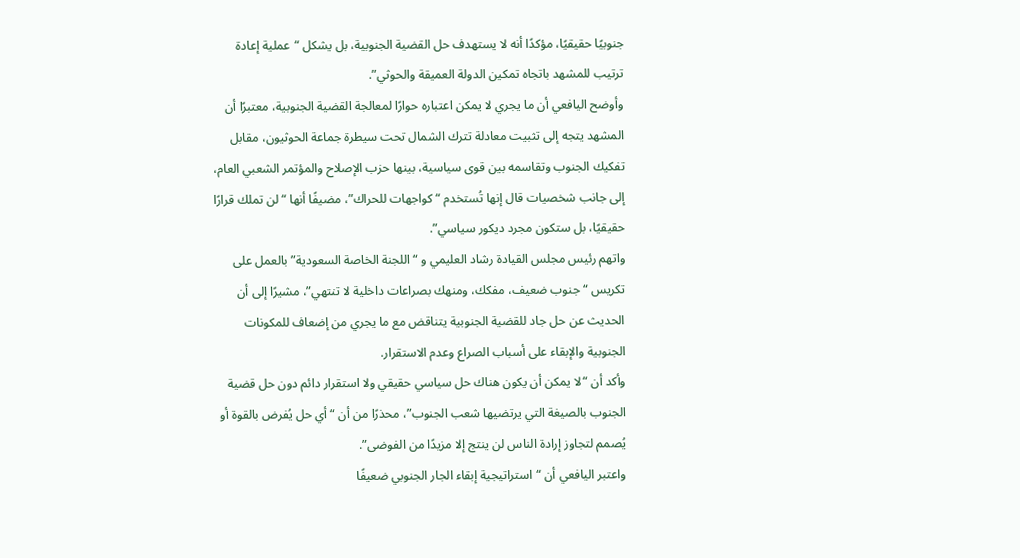جنوبيًا حقيقيًا، مؤكدًا أنه لا يستهدف حل القضية الجنوبية، بل يشكل “عملية إعادة ترتيب للمشهد باتجاه تمكين الدولة العميقة والحوثي”.
وأوضح اليافعي أن ما يجري لا يمكن اعتباره حوارًا لمعالجة القضية الجنوبية، معتبرًا أن المشهد يتجه إلى تثبيت معادلة تترك الشمال تحت سيطرة جماعة الحوثيون، مقابل تفكيك الجنوب وتقاسمه بين قوى سياسية، بينها حزب الإصلاح والمؤتمر الشعبي العام، إلى جانب شخصيات قال إنها تُستخدم “كواجهات للحراك”، مضيفًا أنها “لن تملك قرارًا حقيقيًا، بل ستكون مجرد ديكور سياسي”.
واتهم رئيس مجلس القيادة رشاد العليمي و “اللجنة الخاصة السعودية” بالعمل على تكريس “جنوب ضعيف، مفكك، ومنهك بصراعات داخلية لا تنتهي”، مشيرًا إلى أن الحديث عن حل جاد للقضية الجنوبية يتناقض مع ما يجري من إضعاف للمكونات الجنوبية والإبقاء على أسباب الصراع وعدم الاستقرار.
وأكد أن “لا يمكن أن يكون هناك حل سياسي حقيقي ولا استقرار دائم دون حل قضية الجنوب بالصيغة التي يرتضيها شعب الجنوب”، محذرًا من أن “أي حل يُفرض بالقوة أو يُصمم لتجاوز إرادة الناس لن ينتج إلا مزيدًا من الفوضى”.
واعتبر اليافعي أن “استراتيجية إبقاء الجار الجنوبي ضعيفًا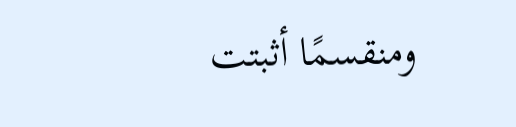ومنقسمًا أثبتت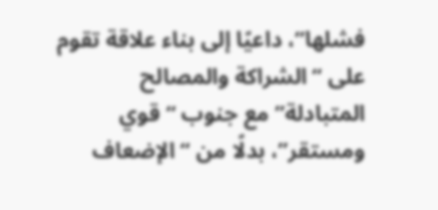فشلها”، داعيًا إلى بناء علاقة تقوم على “الشراكة والمصالح المتبادلة” مع جنوب “قوي ومستقر”، بدلًا من “الإضعاف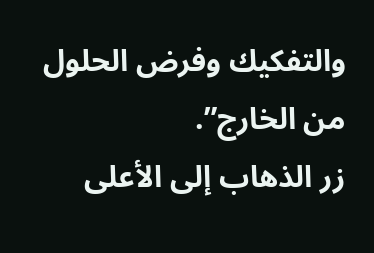والتفكيك وفرض الحلول من الخارج”.
زر الذهاب إلى الأعلى